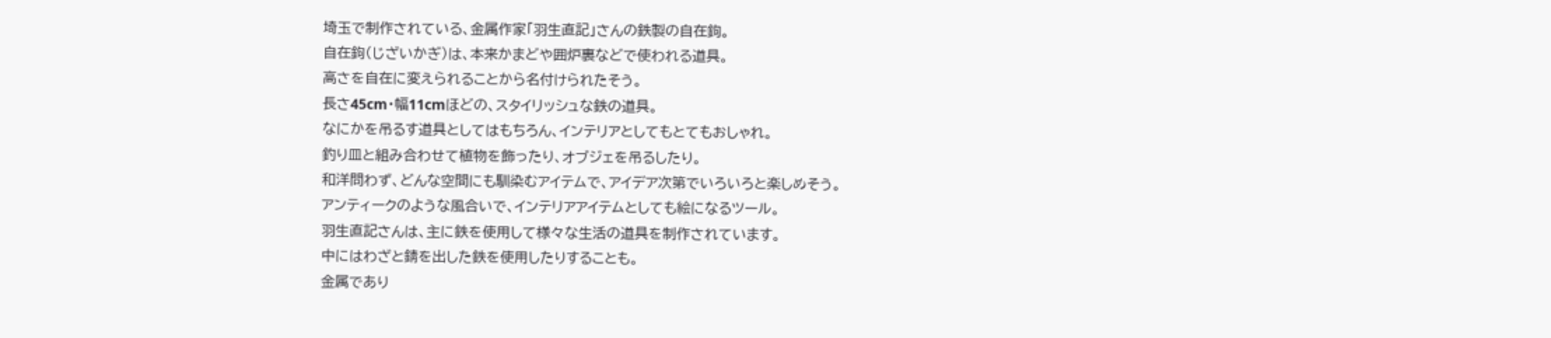埼玉で制作されている、金属作家「羽生直記」さんの鉄製の自在鉤。
自在鉤(じざいかぎ)は、本来かまどや囲炉裏などで使われる道具。
高さを自在に変えられることから名付けられたそう。
長さ45cm・幅11cmほどの、スタイリッシュな鉄の道具。
なにかを吊るす道具としてはもちろん、インテリアとしてもとてもおしゃれ。
釣り皿と組み合わせて植物を飾ったり、オブジェを吊るしたり。
和洋問わず、どんな空間にも馴染むアイテムで、アイデア次第でいろいろと楽しめそう。
アンティークのような風合いで、インテリアアイテムとしても絵になるツール。
羽生直記さんは、主に鉄を使用して様々な生活の道具を制作されています。
中にはわざと錆を出した鉄を使用したりすることも。
金属であり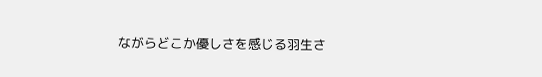ながらどこか優しさを感じる羽生さ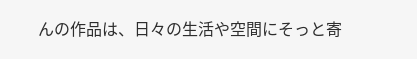んの作品は、日々の生活や空間にそっと寄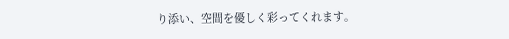り添い、空間を優しく彩ってくれます。